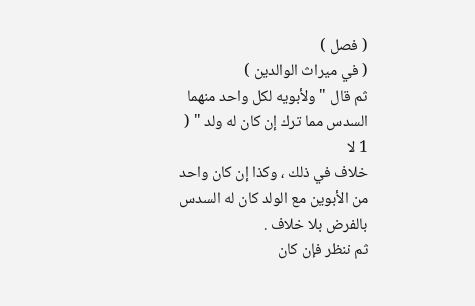( فصل )
( في ميراث الوالدين )
ثم قال " ولأبويه لكل واحد منهما السدس مما ترك إن كان له ولد " ( 1 لا
خلاف في ذلك ، وكذا إن كان واحد من الأبوين مع الولد كان له السدس
بالفرض بلا خلاف .
ثم ننظر فإن كان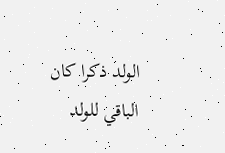الولد ذكرا كان الباقي للولد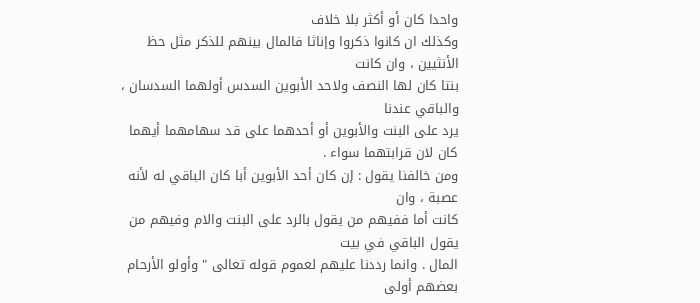واحدا كان أو أكثر بلا خلاف
وكذلك ان كانوا ذكروا وإناثا فالمال بينهم للذكر مثل حظ الأنثيين ، وان كانت
بنتا كان لها النصف ولاحد الأبوين السدس أولهما السدسان ، والباقي عندنا
يرد على البنت والأبوين أو أحدهما على قد سهامهما أيهما كان لان قرابتهما سواء .
ومن خالفنا يقول : إن كان أحد الأبوين أبا كان الباقي له لأنه عصبة ، وان
كانت أما ففيهم من يقول بالرد على البنت والام وفيهم من يقول الباقي في بيت
المال . وانما رددنا عليهم لعموم قوله تعالى " وأولو الأرحام بعضهم أولى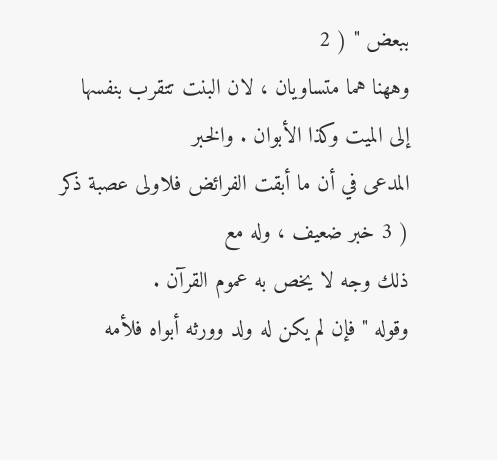ببعض " ( 2
وههنا هما متساويان ، لان البنت تتقرب بنفسها إلى الميت وكذا الأبوان . والخبر
المدعى في أن ما أبقت الفرائض فلاولى عصبة ذكر ( 3 خبر ضعيف ، وله مع
ذلك وجه لا يخص به عموم القرآن .
وقوله " فإن لم يكن له ولد وورثه أبواه فلأمه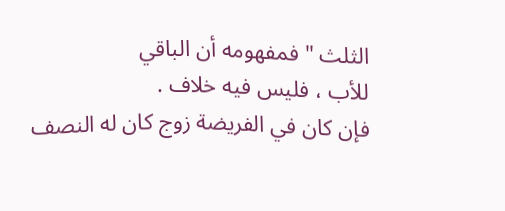الثلث " فمفهومه أن الباقي
للأب ، فليس فيه خلاف .
فإن كان في الفريضة زوج كان له النصف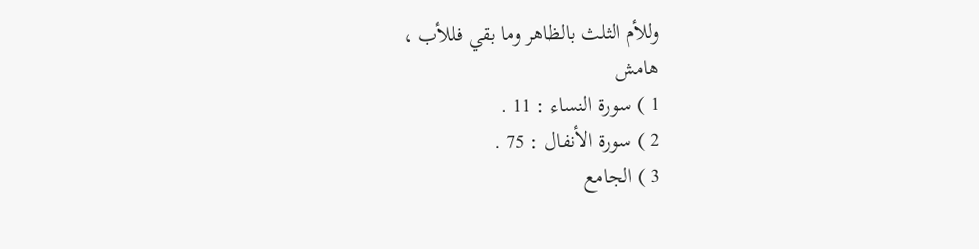وللأم الثلث بالظاهر وما بقي فللأب ،
هامش
1 ) سورة النساء : 11 .
2 ) سورة الأنفال : 75 .
3 ) الجامع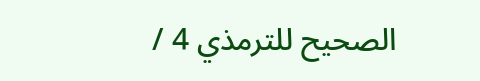الصحيح للترمذي 4 /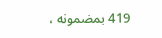419 بمضمونه ،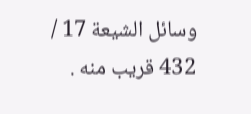وسائل الشيعة 17 / 432 قريب منه .